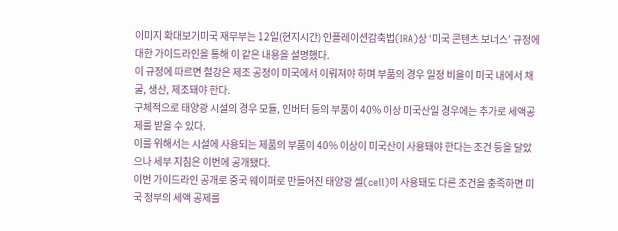이미지 확대보기미국 재무부는 12일(현지시간) 인플레이션감축법(IRA)상 ‘미국 콘텐츠 보너스’ 규정에 대한 가이드라인을 통해 이 같은 내용을 설명했다.
이 규정에 따르면 철강은 제조 공정이 미국에서 이뤄져야 하며 부품의 경우 일정 비율이 미국 내에서 채굴, 생산, 제조돼야 한다.
구체적으로 태양광 시설의 경우 모듈, 인버터 등의 부품이 40% 이상 미국산일 경우에는 추가로 세액공제를 받을 수 있다.
이를 위해서는 시설에 사용되는 제품의 부품이 40% 이상이 미국산이 사용돼야 한다는 조건 등을 달았으나 세부 지침은 이번에 공개됐다.
이번 가이드라인 공개로 중국 웨이퍼로 만들어진 태양광 셀(cell)이 사용돼도 다른 조건을 충족하면 미국 정부의 세액 공제를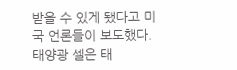받을 수 있게 됐다고 미국 언론들이 보도했다.
태양광 셀은 태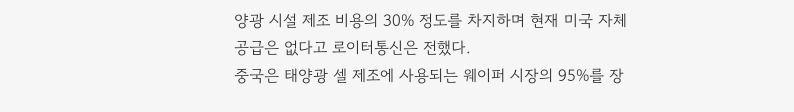양광 시설 제조 비용의 30% 정도를 차지하며 현재 미국 자체 공급은 없다고 로이터통신은 전했다.
중국은 태양광 셀 제조에 사용되는 웨이퍼 시장의 95%를 장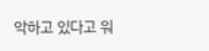악하고 있다고 워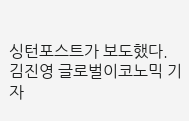싱턴포스트가 보도했다.
김진영 글로벌이코노믹 기자